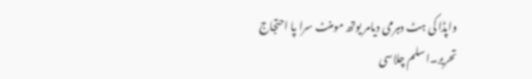واپڈا کی ہٹ دہرمی دیامر یوتھ مومنٹ سرا پا احتجاج
تحریر۔اسلم چلاسی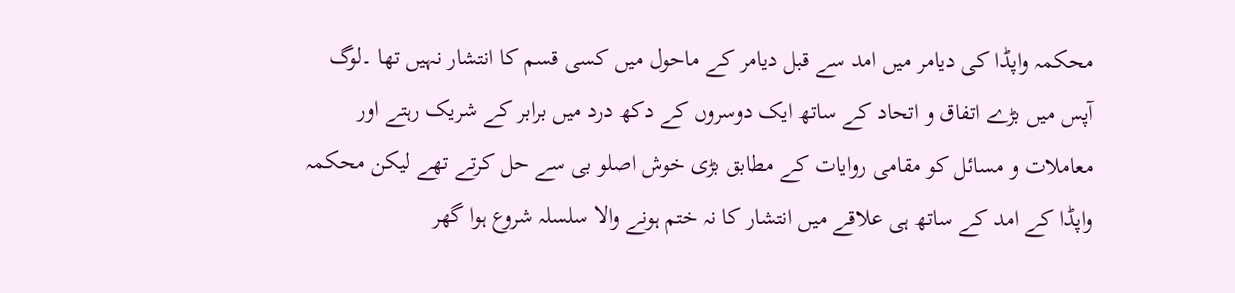محکمہ واپڈا کی دیامر میں امد سے قبل دیامر کے ماحول میں کسی قسم کا انتشار نہیں تھا ۔لوگ آپس میں بڑے اتفاق و اتحاد کے ساتھ ایک دوسروں کے دکھ درد میں برابر کے شریک رہتے اور معاملات و مسائل کو مقامی روایات کے مطابق بڑی خوش اصلو بی سے حل کرتے تھے لیکن محکمہ واپڈا کے امد کے ساتھ ہی علاقے میں انتشار کا نہ ختم ہونے والا سلسلہ شروع ہوا گھر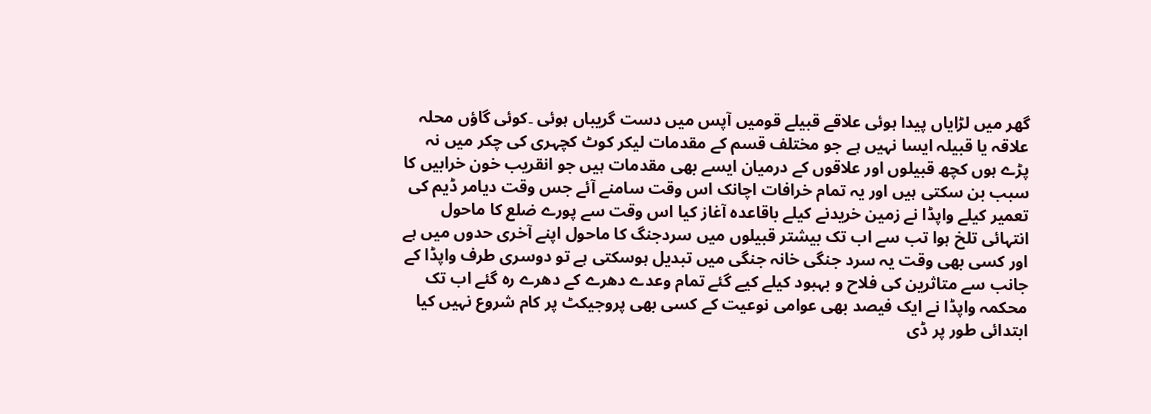گھر میں لڑایاں پیدا ہوئی علاقے قبیلے قومیں آپس میں دست گریباں ہوئی ۔کوئی گاؤں محلہ علاقہ یا قبیلہ ایسا نہیں ہے جو مختلف قسم کے مقدمات لیکر کوٹ کچہری کی چکر میں نہ پڑے ہوں کچھ قبیلوں اور علاقوں کے درمیان ایسے بھی مقدمات ہیں جو انقریب خون خرابیں کا سبب بن سکتی ہیں اور یہ تمام خرافات اچانک اس وقت سامنے آئے جس وقت دیامر ڈیم کی تعمیر کیلے واپڈا نے زمین خریدنے کیلے باقاعدہ آغاز کیا اس وقت سے پورے ضلع کا ماحول انتہائی تلخ ہوا تب سے اب تک بیشتر قبیلوں میں سردجنگ کا ماحول اپنے آخری حدوں میں ہے اور کسی بھی وقت یہ سرد جنگی خانہ جنگی میں تبدیل ہوسکتی ہے تو دوسری طرف واپڈا کے جانب سے متاثرین کی فلاح و بہبود کیلے کیے گئے تمام وعدے دھرے کے دھرے رہ گئے اب تک محکمہ واپڈا نے ایک فیصد بھی عوامی نوعیت کے کسی بھی پروجیکٹ پر کام شروع نہیں کیا ابتدائی طور پر ڈی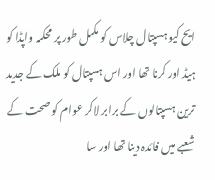ایح کیو ہسپتال چلاس کو مکمل طور پر محکمہ واپڈا کو ہیڈ اور کرنا تھا اور اس ہسپتال کو ملک کے جدید ترین ہسپتالوں کے برابر لاکر عوام کو صحت کے شعبے میں فائدہ دینا تھا اور سا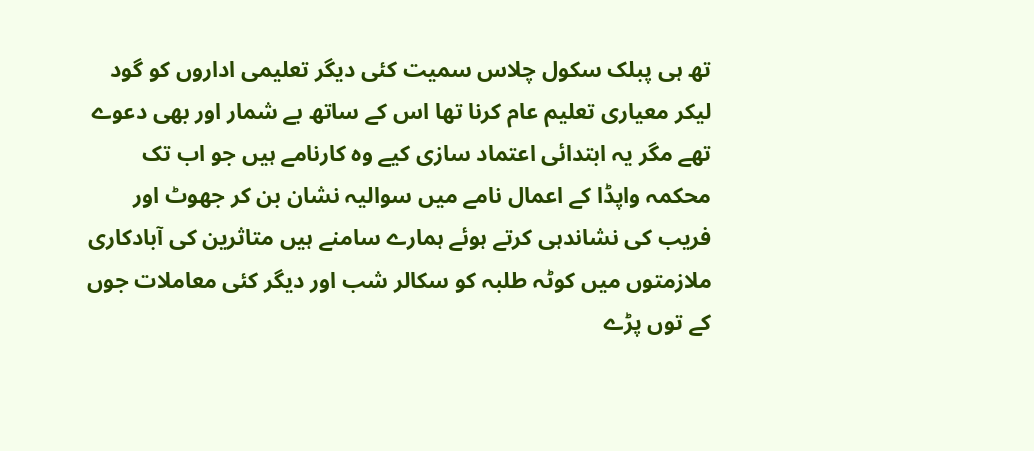تھ ہی پبلک سکول چلاس سمیت کئی دیگر تعلیمی اداروں کو گود لیکر معیاری تعلیم عام کرنا تھا اس کے ساتھ بے شمار اور بھی دعوے تھے مگر یہ ابتدائی اعتماد سازی کیے وہ کارنامے ہیں جو اب تک محکمہ واپڈا کے اعمال نامے میں سوالیہ نشان بن کر جھوٹ اور فریب کی نشاندہی کرتے ہوئے ہمارے سامنے ہیں متاثرین کی آبادکاری ملازمتوں میں کوٹہ طلبہ کو سکالر شب اور دیگر کئی معاملات جوں کے توں پڑے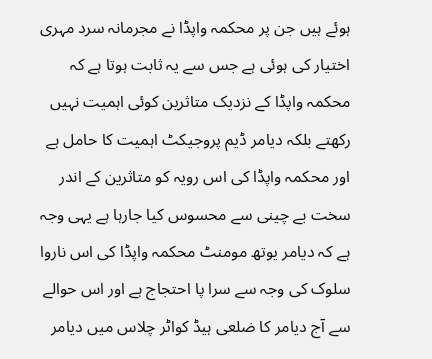ہوئے ہیں جن پر محکمہ واپڈا نے مجرمانہ سرد مہری اختیار کی ہوئی ہے جس سے یہ ثابت ہوتا ہے کہ محکمہ واپڈا کے نزدیک متاثرین کوئی اہمیت نہیں رکھتے بلکہ دیامر ڈیم پروجیکٹ اہمیت کا حامل ہے اور محکمہ واپڈا کی اس رویہ کو متاثرین کے اندر سخت بے چینی سے محسوس کیا جارہا ہے یہی وجہ ہے کہ دیامر یوتھ مومنٹ محکمہ واپڈا کی اس ناروا سلوک کی وجہ سے سرا پا احتجاج ہے اور اس حوالے سے آج دیامر کا ضلعی ہیڈ کواٹر چلاس میں دیامر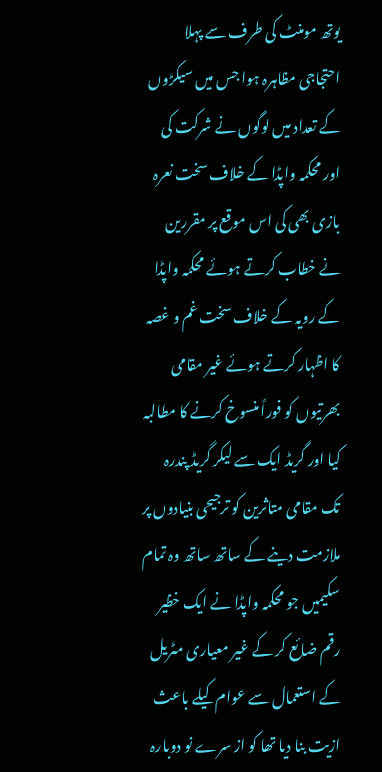یوتھ مومنٹ کی طرف سے پہلا احتجاجی مظاہرہ ہوا جس میں سیکڑوں کے تعداد میں لوگوں نے شرکت کی اور محکمہ واپڈا کے خلاف سخت نعرہ بازی بھی کی اس موقع پر مقررین نے خطاب کرتے ہوئے محکمہ واپڈا کے رویہ کے خلاف سخت غم و غصہ کا اظہار کرتے ہوئے غیر مقامی بھرتیوں کو فوراً منسوخ کرنے کا مطالبہ کیا اور گریڈ ایک سے لیکر گریڈ پندرہ تک مقامی متاثرین کو ترجیحی بنیادوں پر ملازمت دینے کے ساتھ ساتھ وہ تمام سکیمیں جو محکمہ واپڈا نے ایک خظیر رقم ضائع کر کے غیر معیاری مٹریل کے استعمال سے عوام کیلے باعث ازیت بنا دیا تھا کو از سرے نو دوبارہ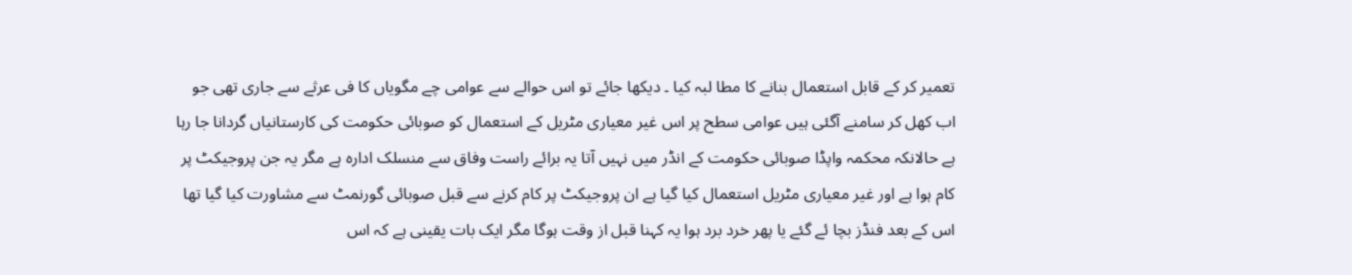تعمیر کر کے قابل استعمال بنانے کا مطا لبہ کیا ۔ دیکھا جائے تو اس حوالے سے عوامی چے مگویاں کا فی عرثے سے جاری تھی جو اب کھل کر سامنے آگئی ہیں عوامی سطح پر اس غیر معیاری مٹریل کے استعمال کو صوبائی حکومت کی کارستانیاں گردانا جا رہا ہے حالانکہ محکمہ واپڈا صوبائی حکومت کے انڈر میں نہیں آتا یہ برائے راست وفاق سے منسلک ادارہ ہے مگر یہ جن پروجیکٹ پر کام ہوا ہے اور غیر معیاری مٹریل استعمال کیا گیا ہے ان پروجیکٹ پر کام کرنے سے قبل صوبائی گورنمٹ سے مشاورت کیا گیا تھا اس کے بعد فنڈز بچا ئے گئے یا پھر خرد برد ہوا یہ کہنا قبل از وقت ہوگا مگر ایک بات یقینی ہے کہ اس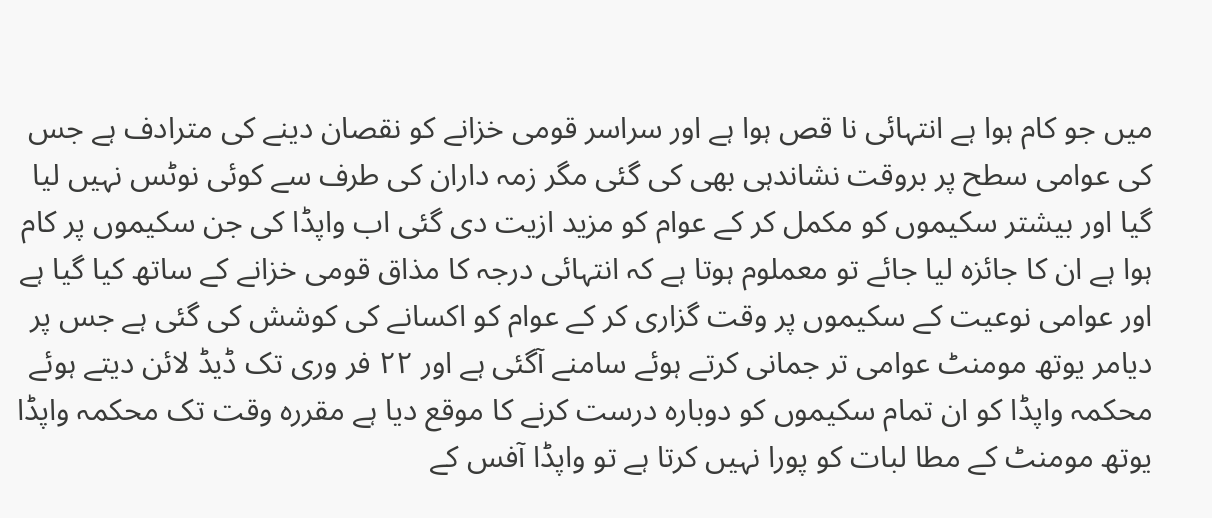میں جو کام ہوا ہے انتہائی نا قص ہوا ہے اور سراسر قومی خزانے کو نقصان دینے کی مترادف ہے جس کی عوامی سطح پر بروقت نشاندہی بھی کی گئی مگر زمہ داران کی طرف سے کوئی نوٹس نہیں لیا گیا اور بیشتر سکیموں کو مکمل کر کے عوام کو مزید ازیت دی گئی اب واپڈا کی جن سکیموں پر کام ہوا ہے ان کا جائزہ لیا جائے تو معملوم ہوتا ہے کہ انتہائی درجہ کا مذاق قومی خزانے کے ساتھ کیا گیا ہے اور عوامی نوعیت کے سکیموں پر وقت گزاری کر کے عوام کو اکسانے کی کوشش کی گئی ہے جس پر دیامر یوتھ مومنٹ عوامی تر جمانی کرتے ہوئے سامنے آگئی ہے اور ۲۲ فر وری تک ڈیڈ لائن دیتے ہوئے محکمہ واپڈا کو ان تمام سکیموں کو دوبارہ درست کرنے کا موقع دیا ہے مقررہ وقت تک محکمہ واپڈا یوتھ مومنٹ کے مطا لبات کو پورا نہیں کرتا ہے تو واپڈا آفس کے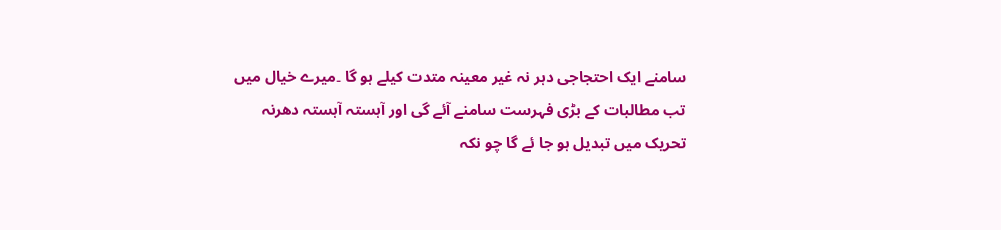سامنے ایک احتجاجی دہر نہ غیر معینہ متدت کیلے ہو گا ۔میرے خیال میں تب مطالبات کے بڑی فہرست سامنے آئے گی اور آہستہ آہستہ دھرنہ تحریک میں تبدیل ہو جا ئے گا چو نکہ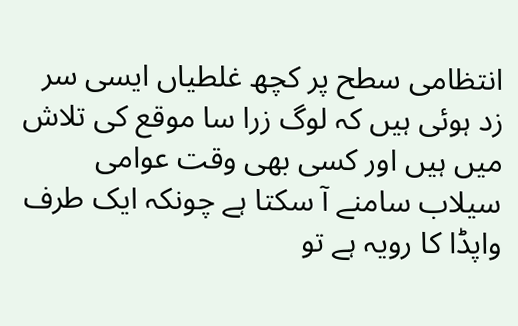انتظامی سطح پر کچھ غلطیاں ایسی سر زد ہوئی ہیں کہ لوگ زرا سا موقع کی تلاش میں ہیں اور کسی بھی وقت عوامی سیلاب سامنے آ سکتا ہے چونکہ ایک طرف واپڈا کا رویہ ہے تو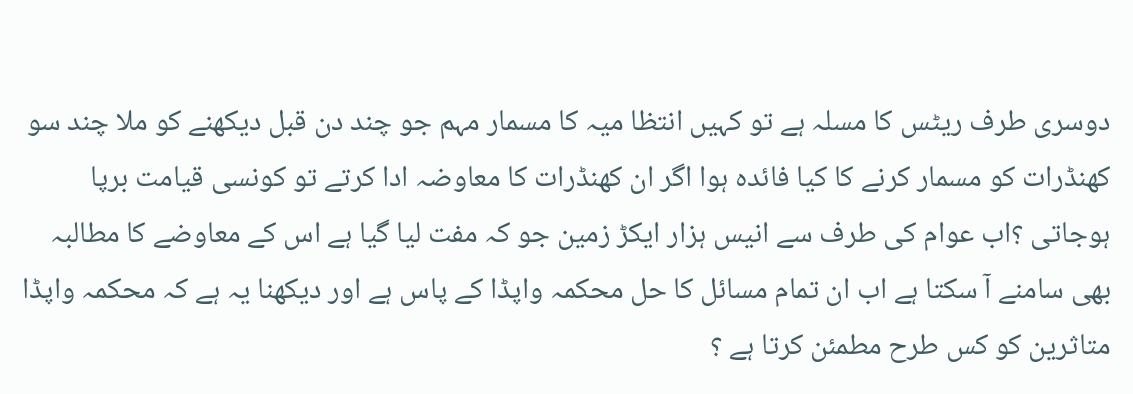دوسری طرف ریٹس کا مسلہ ہے تو کہیں انتظا میہ کا مسمار مہم جو چند دن قبل دیکھنے کو ملا چند سو کھنڈرات کو مسمار کرنے کا کیا فائدہ ہوا اگر ان کھنڈرات کا معاوضہ ادا کرتے تو کونسی قیامت برپا ہوجاتی ؟اب عوام کی طرف سے انیس ہزار ایکڑ زمین جو کہ مفت لیا گیا ہے اس کے معاوضے کا مطالبہ بھی سامنے آ سکتا ہے اب ان تمام مسائل کا حل محکمہ واپڈا کے پاس ہے اور دیکھنا یہ ہے کہ محکمہ واپڈا متاثرین کو کس طرح مطمئن کرتا ہے ؟